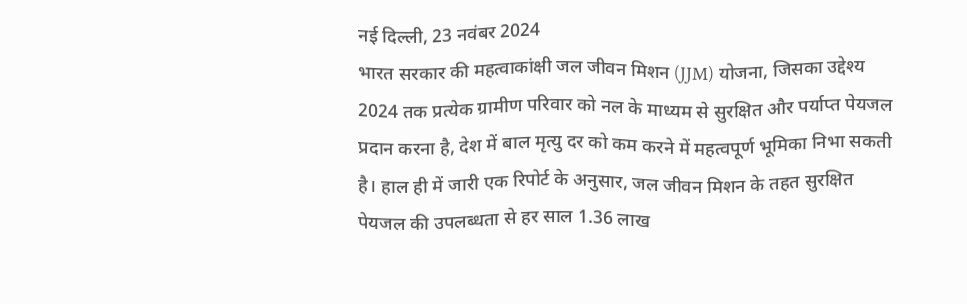नई दिल्ली, 23 नवंबर 2024
भारत सरकार की महत्वाकांक्षी जल जीवन मिशन (JJM) योजना, जिसका उद्देश्य 2024 तक प्रत्येक ग्रामीण परिवार को नल के माध्यम से सुरक्षित और पर्याप्त पेयजल प्रदान करना है, देश में बाल मृत्यु दर को कम करने में महत्वपूर्ण भूमिका निभा सकती है। हाल ही में जारी एक रिपोर्ट के अनुसार, जल जीवन मिशन के तहत सुरक्षित पेयजल की उपलब्धता से हर साल 1.36 लाख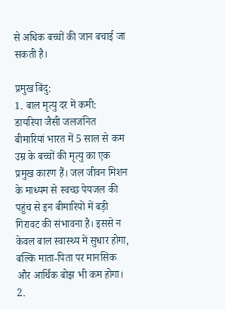से अधिक बच्चों की जान बचाई जा सकती है।

प्रमुख बिंदु:
1. बाल मृत्यु दर में कमी:
डायरिया जैसी जलजनित बीमारियां भारत में 5 साल से कम उम्र के बच्चों की मृत्यु का एक प्रमुख कारण हैं। जल जीवन मिशन के माध्यम से स्वच्छ पेयजल की पहुंच से इन बीमारियों में बड़ी गिरावट की संभावना है। इससे न केवल बाल स्वास्थ्य में सुधार होगा, बल्कि माता-पिता पर मानसिक और आर्थिक बोझ भी कम होगा।
2.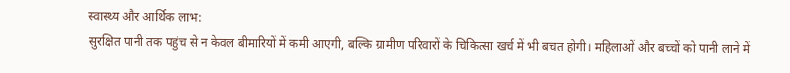स्वास्थ्य और आर्थिक लाभ:
सुरक्षित पानी तक पहुंच से न केवल बीमारियों में कमी आएगी, बल्कि ग्रामीण परिवारों के चिकित्सा खर्च में भी बचत होगी। महिलाओं और बच्चों को पानी लाने में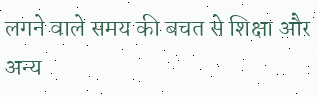लगने वाले समय की बचत से शिक्षा और अन्य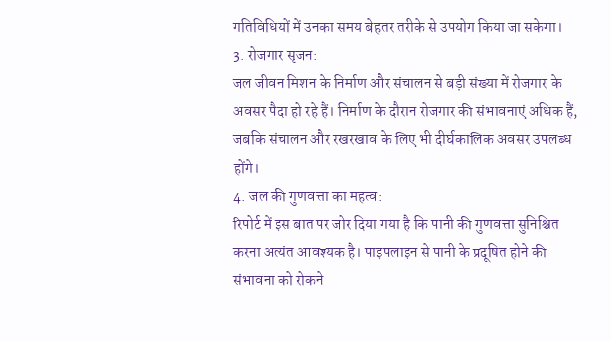गतिविधियों में उनका समय बेहतर तरीके से उपयोग किया जा सकेगा।
3. रोजगार सृजन:
जल जीवन मिशन के निर्माण और संचालन से बड़ी संख्या में रोजगार के अवसर पैदा हो रहे हैं। निर्माण के दौरान रोजगार की संभावनाएं अधिक हैं, जबकि संचालन और रखरखाव के लिए भी दीर्घकालिक अवसर उपलब्ध होंगे।
4. जल की गुणवत्ता का महत्व:
रिपोर्ट में इस बात पर जोर दिया गया है कि पानी की गुणवत्ता सुनिश्चित करना अत्यंत आवश्यक है। पाइपलाइन से पानी के प्रदूषित होने की संभावना को रोकने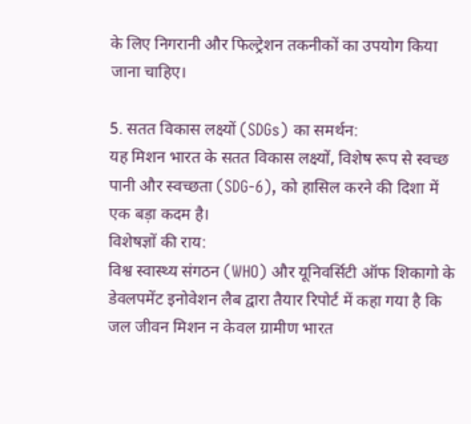के लिए निगरानी और फिल्ट्रेशन तकनीकों का उपयोग किया जाना चाहिए।

5. सतत विकास लक्ष्यों (SDGs) का समर्थन:
यह मिशन भारत के सतत विकास लक्ष्यों, विशेष रूप से स्वच्छ पानी और स्वच्छता (SDG-6), को हासिल करने की दिशा में एक बड़ा कदम है।
विशेषज्ञों की राय:
विश्व स्वास्थ्य संगठन (WHO) और यूनिवर्सिटी ऑफ शिकागो के डेवलपमेंट इनोवेशन लैब द्वारा तैयार रिपोर्ट में कहा गया है कि जल जीवन मिशन न केवल ग्रामीण भारत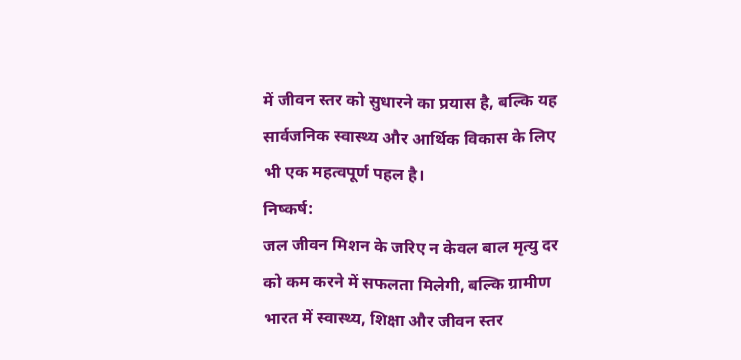में जीवन स्तर को सुधारने का प्रयास है, बल्कि यह सार्वजनिक स्वास्थ्य और आर्थिक विकास के लिए भी एक महत्वपूर्ण पहल है।
निष्कर्ष:
जल जीवन मिशन के जरिए न केवल बाल मृत्यु दर को कम करने में सफलता मिलेगी, बल्कि ग्रामीण भारत में स्वास्थ्य, शिक्षा और जीवन स्तर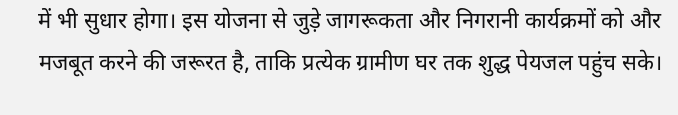में भी सुधार होगा। इस योजना से जुड़े जागरूकता और निगरानी कार्यक्रमों को और मजबूत करने की जरूरत है, ताकि प्रत्येक ग्रामीण घर तक शुद्ध पेयजल पहुंच सके।